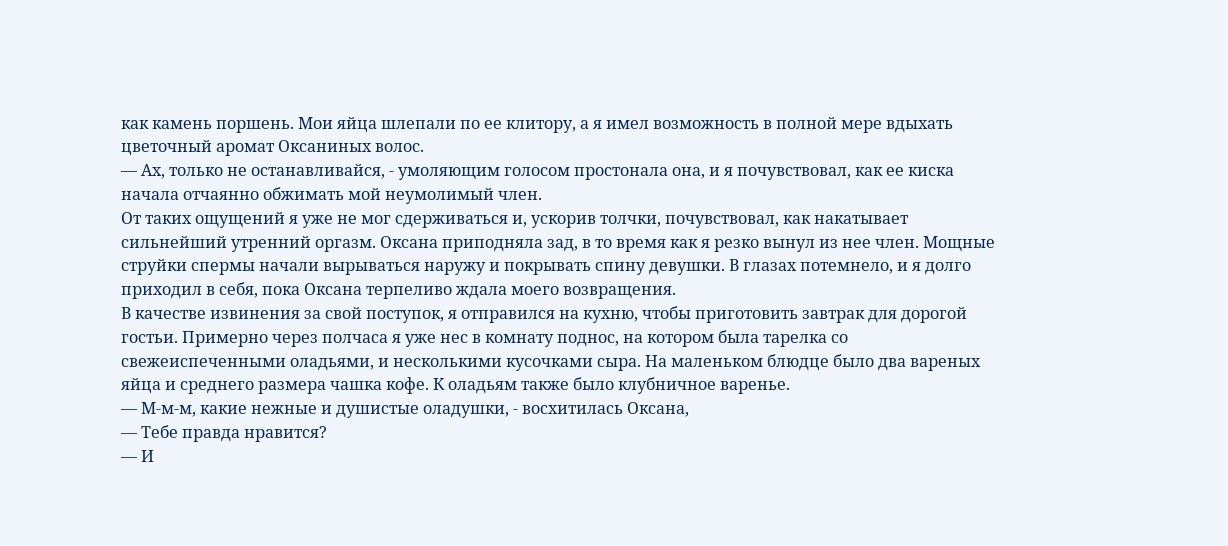как камень поршень. Мои яйца шлепали по ее клитору, а я имел возможность в полной мере вдыхать цветочный аромат Оксаниных волос.
— Ах, только не останавливайся, - умоляющим голосом простонала она, и я почувствовал, как ее киска начала отчаянно обжимать мой неумолимый член.
От таких ощущений я уже не мог сдерживаться и, ускорив толчки, почувствовал, как накатывает сильнейший утренний оргазм. Оксана приподняла зад, в то время как я резко вынул из нее член. Мощные струйки спермы начали вырываться наружу и покрывать спину девушки. В глазах потемнело, и я долго приходил в себя, пока Оксана терпеливо ждала моего возвращения.
В качестве извинения за свой поступок, я отправился на кухню, чтобы приготовить завтрак для дорогой гостьи. Примерно через полчаса я уже нес в комнату поднос, на котором была тарелка со свежеиспеченными оладьями, и несколькими кусочками сыра. На маленьком блюдце было два вареных яйца и среднего размера чашка кофе. К оладьям также было клубничное варенье.
— М-м-м, какие нежные и душистые оладушки, - восхитилась Оксана,
— Тебе правда нравится?
— И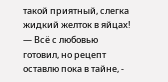такой приятный, слегка жидкий желток в яйцах!
— Всё с любовью готовил, но рецепт оставлю пока в тайне, -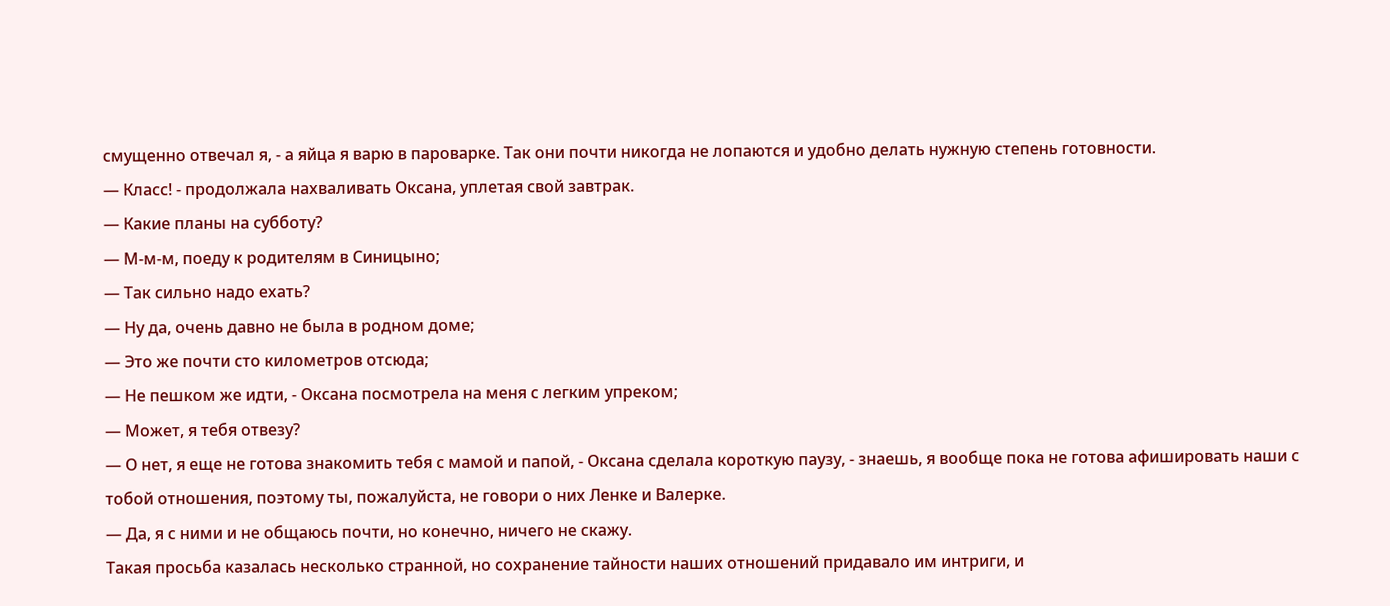смущенно отвечал я, - а яйца я варю в пароварке. Так они почти никогда не лопаются и удобно делать нужную степень готовности.
— Класс! - продолжала нахваливать Оксана, уплетая свой завтрак.
— Какие планы на субботу?
— М-м-м, поеду к родителям в Синицыно;
— Так сильно надо ехать?
— Ну да, очень давно не была в родном доме;
— Это же почти сто километров отсюда;
— Не пешком же идти, - Оксана посмотрела на меня с легким упреком;
— Может, я тебя отвезу?
— О нет, я еще не готова знакомить тебя с мамой и папой, - Оксана сделала короткую паузу, - знаешь, я вообще пока не готова афишировать наши с тобой отношения, поэтому ты, пожалуйста, не говори о них Ленке и Валерке.
— Да, я с ними и не общаюсь почти, но конечно, ничего не скажу.
Такая просьба казалась несколько странной, но сохранение тайности наших отношений придавало им интриги, и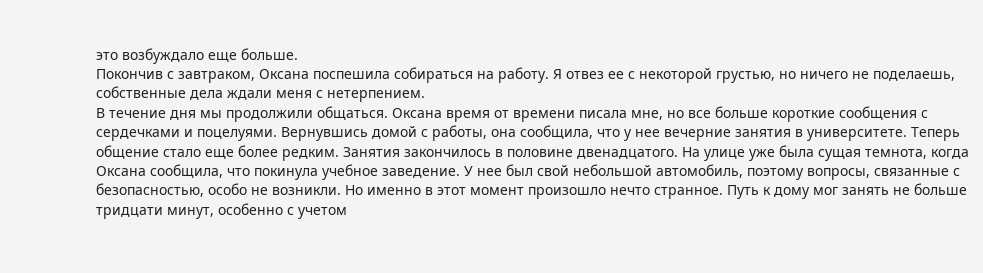это возбуждало еще больше.
Покончив с завтраком, Оксана поспешила собираться на работу. Я отвез ее с некоторой грустью, но ничего не поделаешь, собственные дела ждали меня с нетерпением.
В течение дня мы продолжили общаться. Оксана время от времени писала мне, но все больше короткие сообщения с сердечками и поцелуями. Вернувшись домой с работы, она сообщила, что у нее вечерние занятия в университете. Теперь общение стало еще более редким. Занятия закончилось в половине двенадцатого. На улице уже была сущая темнота, когда Оксана сообщила, что покинула учебное заведение. У нее был свой небольшой автомобиль, поэтому вопросы, связанные с безопасностью, особо не возникли. Но именно в этот момент произошло нечто странное. Путь к дому мог занять не больше тридцати минут, особенно с учетом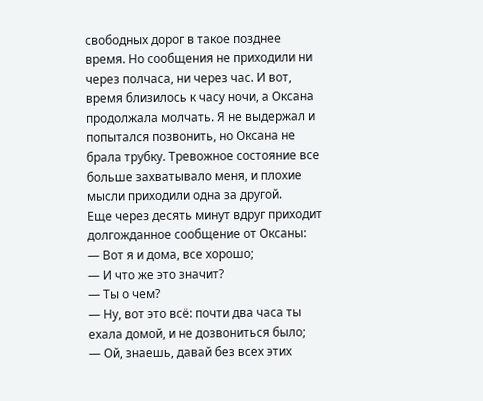свободных дорог в такое позднее время. Но сообщения не приходили ни через полчаса, ни через час. И вот, время близилось к часу ночи, а Оксана продолжала молчать. Я не выдержал и попытался позвонить, но Оксана не брала трубку. Тревожное состояние все больше захватывало меня, и плохие мысли приходили одна за другой.
Еще через десять минут вдруг приходит долгожданное сообщение от Оксаны:
— Вот я и дома, все хорошо;
— И что же это значит?
— Ты о чем?
— Ну, вот это всё: почти два часа ты ехала домой, и не дозвониться было;
— Ой, знаешь, давай без всех этих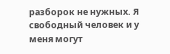разборок не нужных. Я свободный человек и у меня могут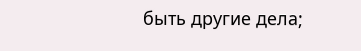быть другие дела;